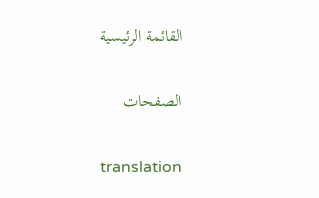القائمة الرئيسية

الصفحات

translation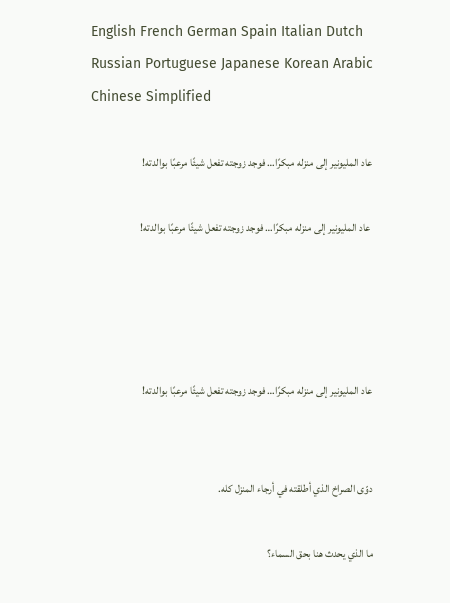English French German Spain Italian Dutch Russian Portuguese Japanese Korean Arabic Chinese Simplified

عاد المليونير إلى منزله مبكرًا… فوجد زوجته تفعل شيئًا مرعبًا بوالدته!

 عاد المليونير إلى منزله مبكرًا… فوجد زوجته تفعل شيئًا مرعبًا بوالدته!




عاد المليونير إلى منزله مبكرًا… فوجد زوجته تفعل شيئًا مرعبًا بوالدته!


دوّى الصراخ الذي أطلقته في أرجاء المنزل كله.

ما الذي يحدث هنا بحق السماء؟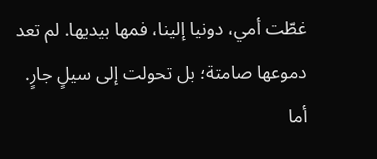غطّت أمي، دونيا إلينا، فمها بيديها. لم تعد دموعها صامتة؛ بل تحولت إلى سيلٍ جارٍ. أما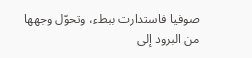صوفيا فاستدارت ببطء، وتحوّل وجهها من البرود إلى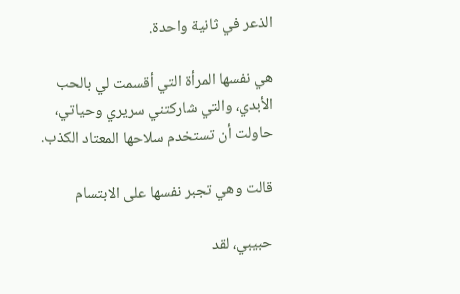الذعر في ثانية واحدة.

هي نفسها المرأة التي أقسمت لي بالحب الأبدي، والتي شاركتني سريري وحياتي، حاولت أن تستخدم سلاحها المعتاد الكذب.

قالت وهي تجبر نفسها على الابتسام

حبيبي، لقد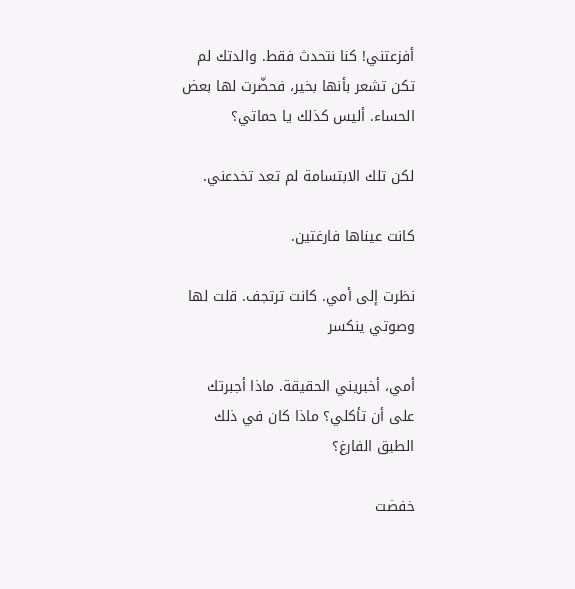أفزعتني! كنا نتحدث فقط. والدتك لم تكن تشعر بأنها بخير، فحضّرت لها بعض الحساء. أليس كذلك يا حماتي؟

لكن تلك الابتسامة لم تعد تخدعني.

كانت عيناها فارغتين.

نظرت إلى أمي. كانت ترتجف. قلت لها وصوتي ينكسر

أمي، أخبريني الحقيقة. ماذا أجبرتك على أن تأكلي؟ ماذا كان في ذلك الطبق الفارغ؟

خفضت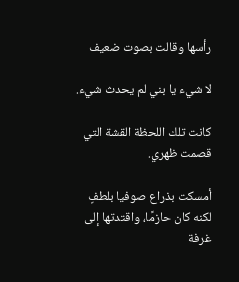رأسها وقالت بصوت ضعيف

لا شيء يا بني لم يحدث شيء.

كانت تلك اللحظة القشة التي قصمت ظهري.

أمسكت بذراع صوفيا بلطفٍ لكنه كان حازمًا، واقتدتها إلى غرفة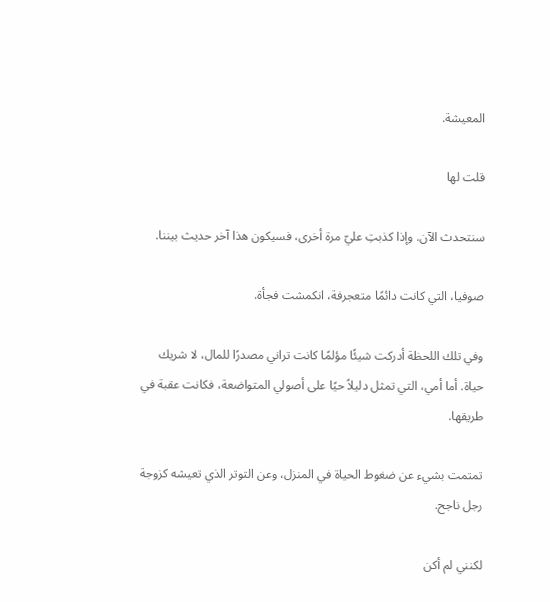المعيشة.

قلت لها

سنتحدث الآن. وإذا كذبتِ عليّ مرة أخرى، فسيكون هذا آخر حديث بيننا.

صوفيا، التي كانت دائمًا متعجرفة، انكمشت فجأة.

وفي تلك اللحظة أدركت شيئًا مؤلمًا كانت تراني مصدرًا للمال، لا شريك حياة. أما أمي، التي تمثل دليلاً حيًا على أصولي المتواضعة، فكانت عقبة في طريقها.

تمتمت بشيء عن ضغوط الحياة في المنزل، وعن التوتر الذي تعيشه كزوجة رجل ناجح.

لكنني لم أكن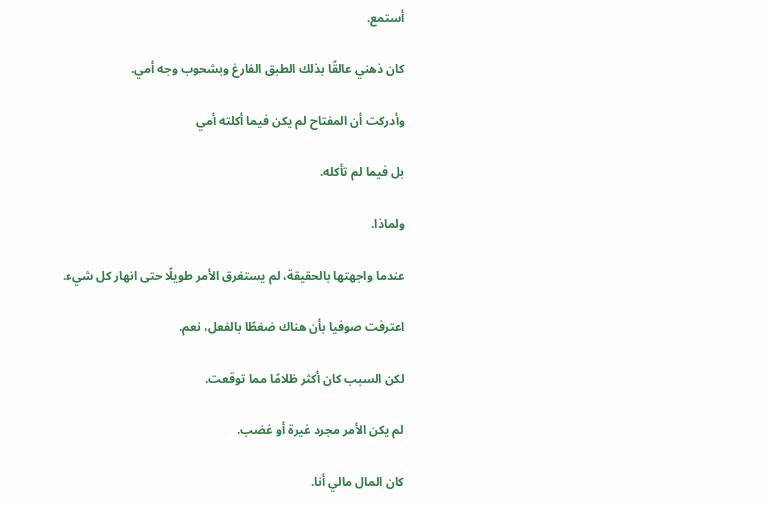أستمع.

كان ذهني عالقًا بذلك الطبق الفارغ وبشحوب وجه أمي.

وأدركت أن المفتاح لم يكن فيما أكلته أمي

بل فيما لم تأكله.

ولماذا.

عندما واجهتها بالحقيقة، لم يستغرق الأمر طويلًا حتى انهار كل شيء.

اعترفت صوفيا بأن هناك ضغطًا بالفعل، نعم.

لكن السبب كان أكثر ظلامًا مما توقعت.

لم يكن الأمر مجرد غيرة أو غضب.

كان المال مالي أنا.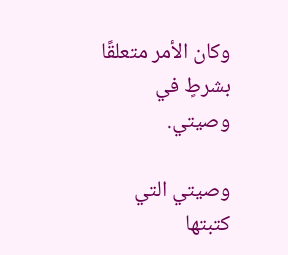وكان الأمر متعلقًا بشرطٍ في وصيتي.

وصيتي التي كتبتها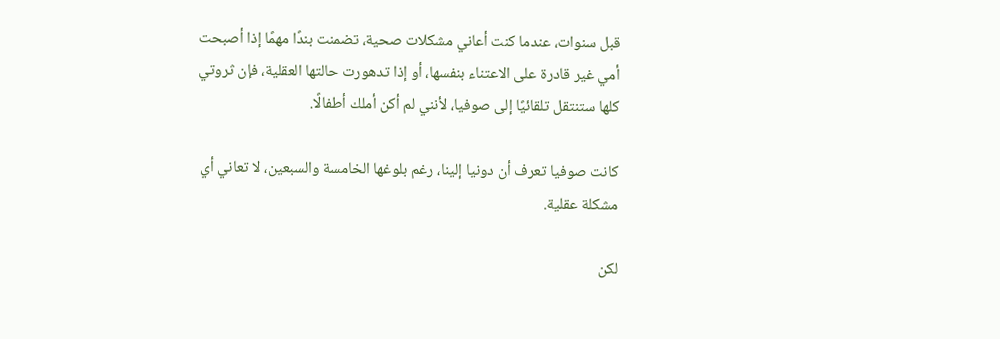قبل سنوات، عندما كنت أعاني مشكلات صحية، تضمنت بندًا مهمًا إذا أصبحت أمي غير قادرة على الاعتناء بنفسها، أو إذا تدهورت حالتها العقلية، فإن ثروتي كلها ستنتقل تلقائيًا إلى صوفيا، لأنني لم أكن أملك أطفالًا.

كانت صوفيا تعرف أن دونيا إلينا، رغم بلوغها الخامسة والسبعين، لا تعاني أي مشكلة عقلية.

لكن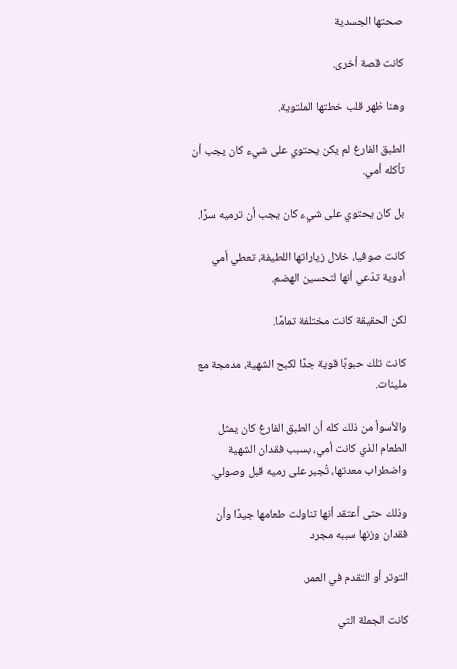صحتها الجسدية

كانت قصة أخرى.

وهنا ظهر قلب خطتها الملتوية.

الطبق الفارغ لم يكن يحتوي على شيء كان يجب أن تأكله أمي.

بل كان يحتوي على شيء كان يجب أن ترميه سرًا.

كانت صوفيا، خلال زياراتها اللطيفة، تعطي أمي أدوية تدّعي أنها لتحسين الهضم.

لكن الحقيقة كانت مختلفة تمامًا.

كانت تلك حبوبًا قوية جدًا لكبح الشهية، مدمجة مع ملينات.

والأسوأ من ذلك كله أن الطبق الفارغ كان يمثل الطعام الذي كانت أمي، بسبب فقدان الشهية واضطراب معدتها، تُجبر على رميه قبل وصولي.

وذلك حتى أعتقد أنها تناولت طعامها جيدًا وأن فقدان وزنها سببه مجرد

التوتر أو التقدم في العمر.

كانت الجملة التي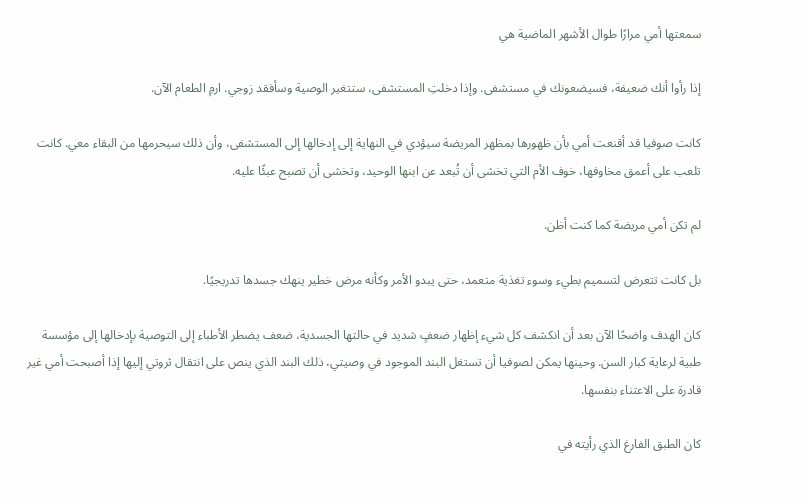سمعتها أمي مرارًا طوال الأشهر الماضية هي

إذا رأوا أنك ضعيفة، فسيضعونك في مستشفى. وإذا دخلتِ المستشفى، ستتغير الوصية وسأفقد زوجي. ارمِ الطعام الآن.

كانت صوفيا قد أقنعت أمي بأن ظهورها بمظهر المريضة سيؤدي في النهاية إلى إدخالها إلى المستشفى، وأن ذلك سيحرمها من البقاء معي. كانت تلعب على أعمق مخاوفها، خوف الأم التي تخشى أن تُبعد عن ابنها الوحيد، وتخشى أن تصبح عبئًا عليه.

لم تكن أمي مريضة كما كنت أظن.

بل كانت تتعرض لتسميم بطيء وسوء تغذية متعمد، حتى يبدو الأمر وكأنه مرض خطير ينهك جسدها تدريجيًا.

كان الهدف واضحًا الآن بعد أن انكشف كل شيء إظهار ضعفٍ شديد في حالتها الجسدية، ضعف يضطر الأطباء إلى التوصية بإدخالها إلى مؤسسة طبية لرعاية كبار السن. وحينها يمكن لصوفيا أن تستغل البند الموجود في وصيتي، ذلك البند الذي ينص على انتقال ثروتي إليها إذا أصبحت أمي غير قادرة على الاعتناء بنفسها.

كان الطبق الفارغ الذي رأيته في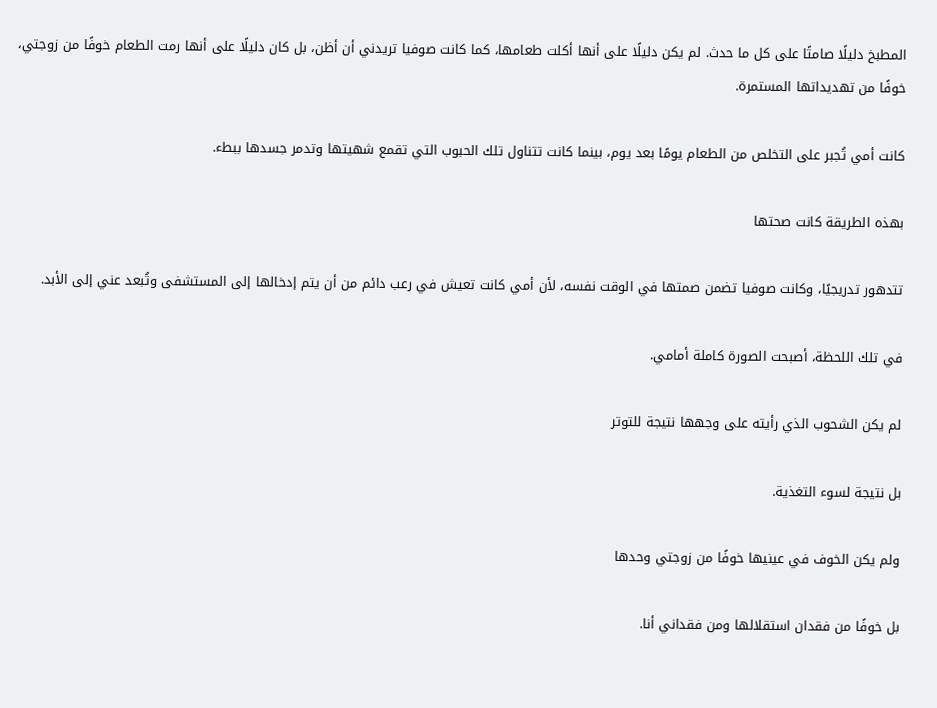المطبخ دليلًا صامتًا على كل ما حدث. لم يكن دليلًا على أنها أكلت طعامها، كما كانت صوفيا تريدني أن أظن، بل كان دليلًا على أنها رمت الطعام خوفًا من زوجتي، خوفًا من تهديداتها المستمرة.

كانت أمي تُجبر على التخلص من الطعام يومًا بعد يوم، بينما كانت تتناول تلك الحبوب التي تقمع شهيتها وتدمر جسدها ببطء.

بهذه الطريقة كانت صحتها

تتدهور تدريجيًا، وكانت صوفيا تضمن صمتها في الوقت نفسه، لأن أمي كانت تعيش في رعب دائم من أن يتم إدخالها إلى المستشفى وتُبعد عني إلى الأبد.

في تلك اللحظة، أصبحت الصورة كاملة أمامي.

لم يكن الشحوب الذي رأيته على وجهها نتيجة للتوتر

بل نتيجة لسوء التغذية.

ولم يكن الخوف في عينيها خوفًا من زوجتي وحدها

بل خوفًا من فقدان استقلالها ومن فقداني أنا.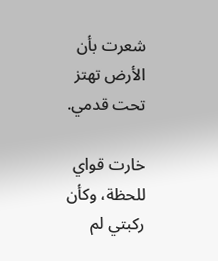شعرت بأن الأرض تهتز تحت قدمي.

خارت قواي للحظة، وكأن ركبتي لم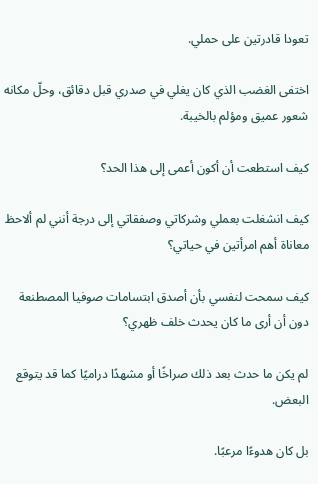تعودا قادرتين على حملي.

اختفى الغضب الذي كان يغلي في صدري قبل دقائق، وحلّ مكانه شعور عميق ومؤلم بالخيبة.

كيف استطعت أن أكون أعمى إلى هذا الحد؟

كيف انشغلت بعملي وشركاتي وصفقاتي إلى درجة أنني لم ألاحظ معاناة أهم امرأتين في حياتي؟

كيف سمحت لنفسي بأن أصدق ابتسامات صوفيا المصطنعة دون أن أرى ما كان يحدث خلف ظهري؟

لم يكن ما حدث بعد ذلك صراخًا أو مشهدًا دراميًا كما قد يتوقع البعض.

بل كان هدوءًا مرعبًا.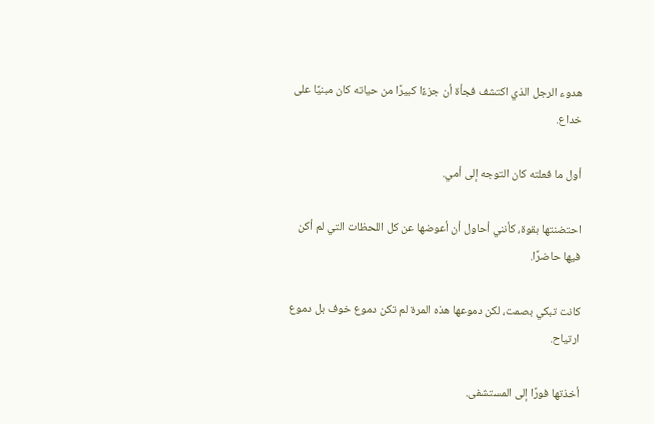هدوء الرجل الذي اكتشف فجأة أن جزءًا كبيرًا من حياته كان مبنيًا على خداع.

أول ما فعلته كان التوجه إلى أمي.

احتضنتها بقوة، كأنني أحاول أن أعوضها عن كل اللحظات التي لم أكن فيها حاضرًا.

كانت تبكي بصمت، لكن دموعها هذه المرة لم تكن دموع خوف بل دموع ارتياح.

أخذتها فورًا إلى المستشفى.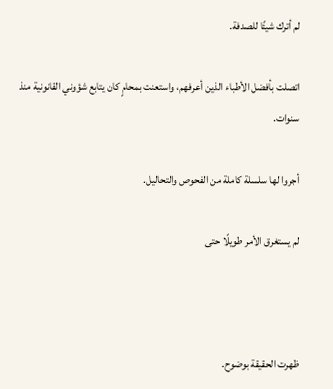لم أترك شيئًا للصدفة.

اتصلت بأفضل الأطباء الذين أعرفهم، واستعنت بمحامٍ كان يتابع شؤوني القانونية منذ سنوات.

أجروا لها سلسلة كاملة من الفحوص والتحاليل.

لم يستغرق الأمر طويلًا حتى



ظهرت الحقيقة بوضوح.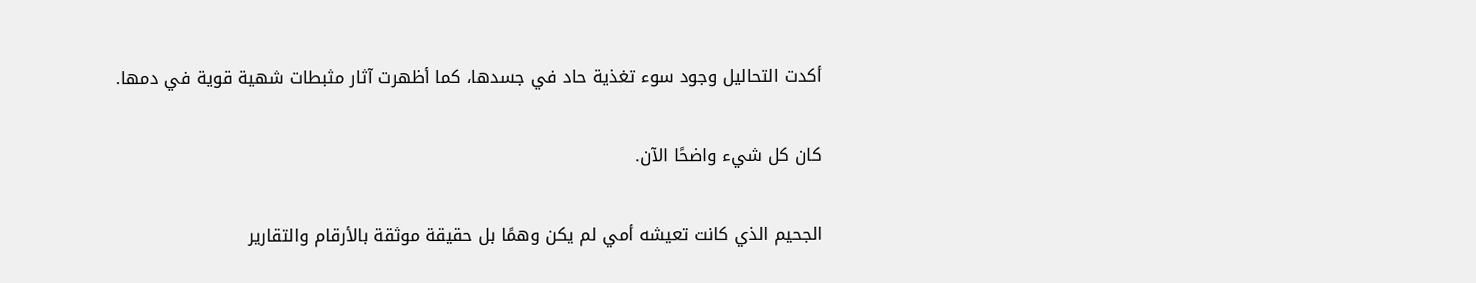أكدت التحاليل وجود سوء تغذية حاد في جسدها، كما أظهرت آثار مثبطات شهية قوية في دمها.

كان كل شيء واضحًا الآن.

الجحيم الذي كانت تعيشه أمي لم يكن وهمًا بل حقيقة موثقة بالأرقام والتقارير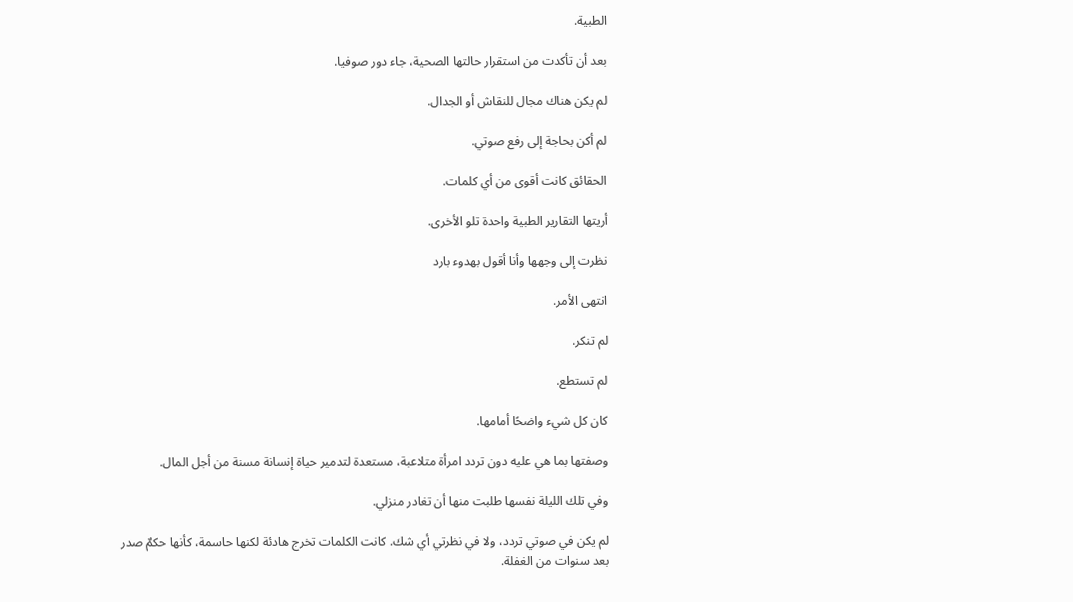الطبية.

بعد أن تأكدت من استقرار حالتها الصحية، جاء دور صوفيا.

لم يكن هناك مجال للنقاش أو الجدال.

لم أكن بحاجة إلى رفع صوتي.

الحقائق كانت أقوى من أي كلمات.

أريتها التقارير الطبية واحدة تلو الأخرى.

نظرت إلى وجهها وأنا أقول بهدوء بارد

انتهى الأمر.

لم تنكر.

لم تستطع.

كان كل شيء واضحًا أمامها.

وصفتها بما هي عليه دون تردد امرأة متلاعبة، مستعدة لتدمير حياة إنسانة مسنة من أجل المال.

وفي تلك الليلة نفسها طلبت منها أن تغادر منزلي.

لم يكن في صوتي تردد، ولا في نظرتي أي شك. كانت الكلمات تخرج هادئة لكنها حاسمة، كأنها حكمٌ صدر بعد سنوات من الغفلة.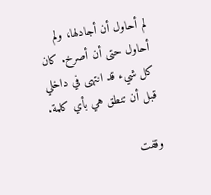لم أحاول أن أجادلها، ولم أحاول حتى أن أصرخ. كان كل شيء قد انتهى في داخلي قبل أن تنطق هي بأي كلمة.

وقفت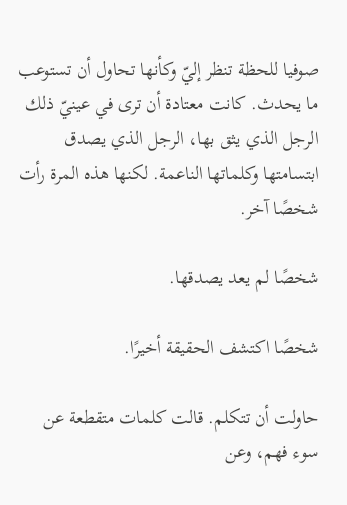صوفيا للحظة تنظر إليّ وكأنها تحاول أن تستوعب ما يحدث. كانت معتادة أن ترى في عينيّ ذلك الرجل الذي يثق بها، الرجل الذي يصدق ابتسامتها وكلماتها الناعمة. لكنها هذه المرة رأت شخصًا آخر.

شخصًا لم يعد يصدقها.

شخصًا اكتشف الحقيقة أخيرًا.

حاولت أن تتكلم. قالت كلمات متقطعة عن سوء فهم، وعن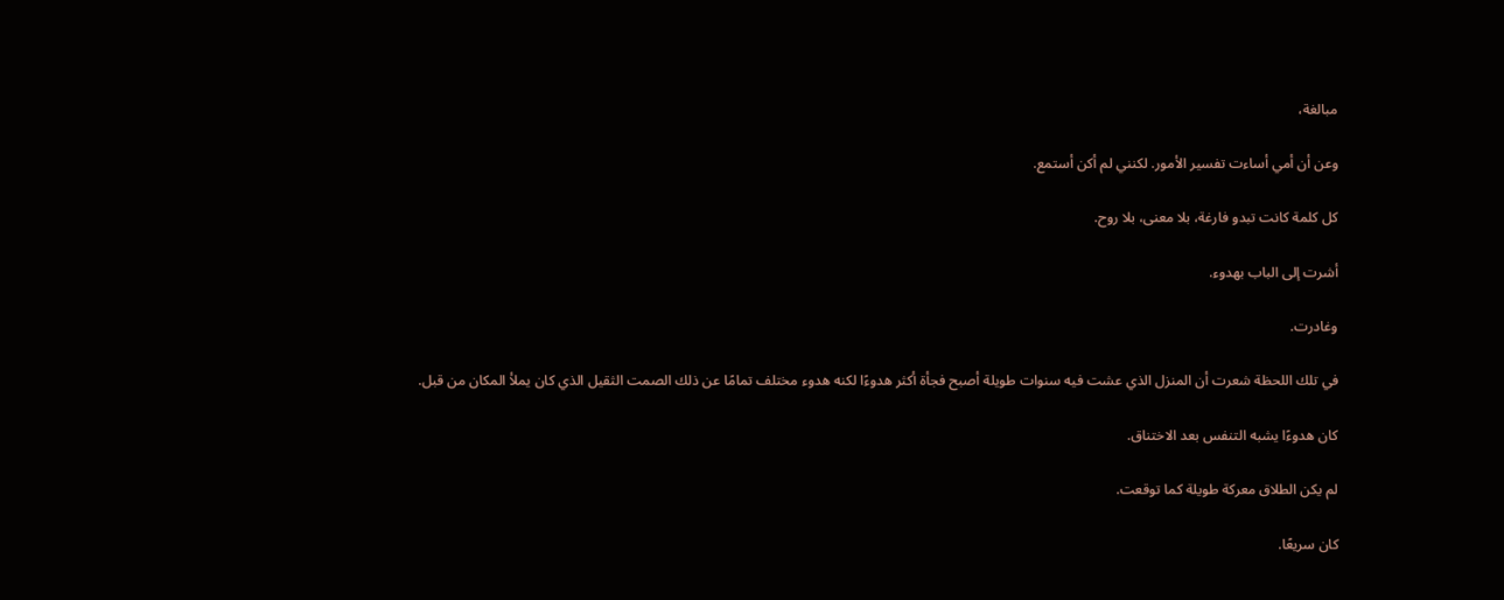مبالغة،

وعن أن أمي أساءت تفسير الأمور. لكنني لم أكن أستمع.

كل كلمة كانت تبدو فارغة، بلا معنى، بلا روح.

أشرت إلى الباب بهدوء.

وغادرت.

في تلك اللحظة شعرت أن المنزل الذي عشت فيه سنوات طويلة أصبح فجأة أكثر هدوءًا لكنه هدوء مختلف تمامًا عن ذلك الصمت الثقيل الذي كان يملأ المكان من قبل.

كان هدوءًا يشبه التنفس بعد الاختناق.

لم يكن الطلاق معركة طويلة كما توقعت.

كان سريعًا.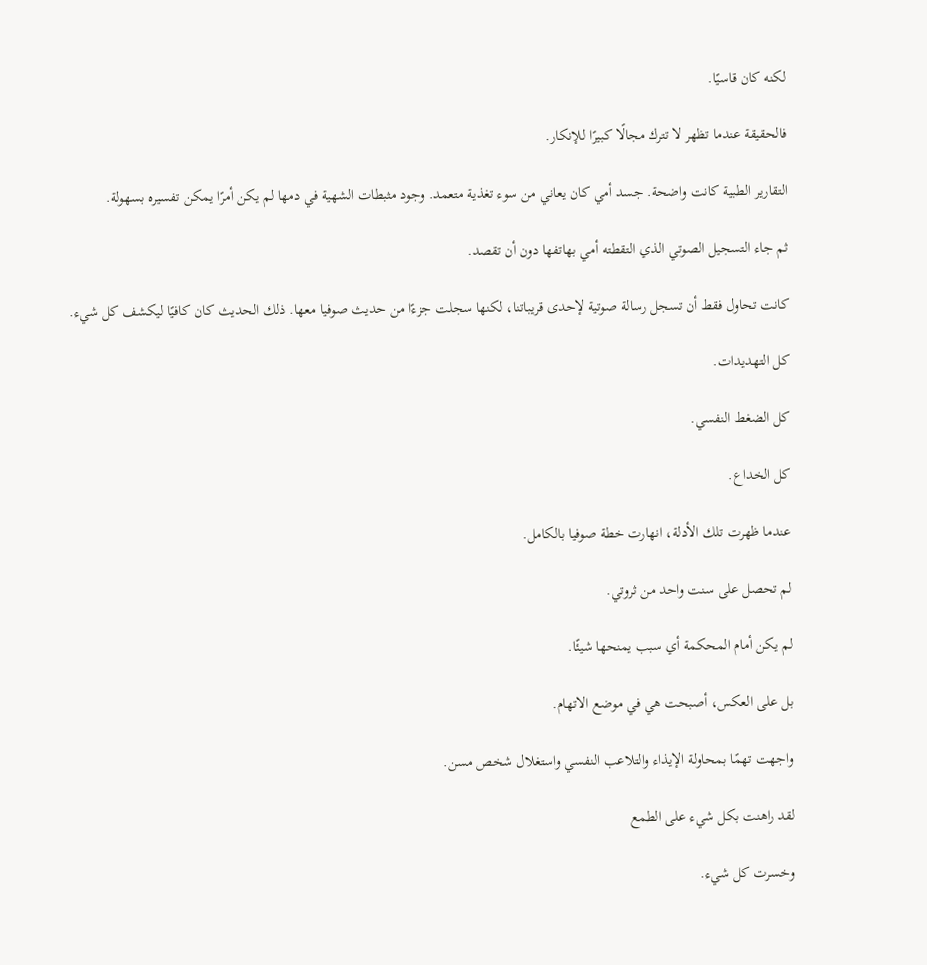لكنه كان قاسيًا.

فالحقيقة عندما تظهر لا تترك مجالًا كبيرًا للإنكار.

التقارير الطبية كانت واضحة. جسد أمي كان يعاني من سوء تغذية متعمد. وجود مثبطات الشهية في دمها لم يكن أمرًا يمكن تفسيره بسهولة.

ثم جاء التسجيل الصوتي الذي التقطته أمي بهاتفها دون أن تقصد.

كانت تحاول فقط أن تسجل رسالة صوتية لإحدى قريباتنا، لكنها سجلت جزءًا من حديث صوفيا معها. ذلك الحديث كان كافيًا ليكشف كل شيء.

كل التهديدات.

كل الضغط النفسي.

كل الخداع.

عندما ظهرت تلك الأدلة، انهارت خطة صوفيا بالكامل.

لم تحصل على سنت واحد من ثروتي.

لم يكن أمام المحكمة أي سبب يمنحها شيئًا.

بل على العكس، أصبحت هي في موضع الاتهام.

واجهت تهمًا بمحاولة الإيذاء والتلاعب النفسي واستغلال شخص مسن.

لقد راهنت بكل شيء على الطمع

وخسرت كل شيء.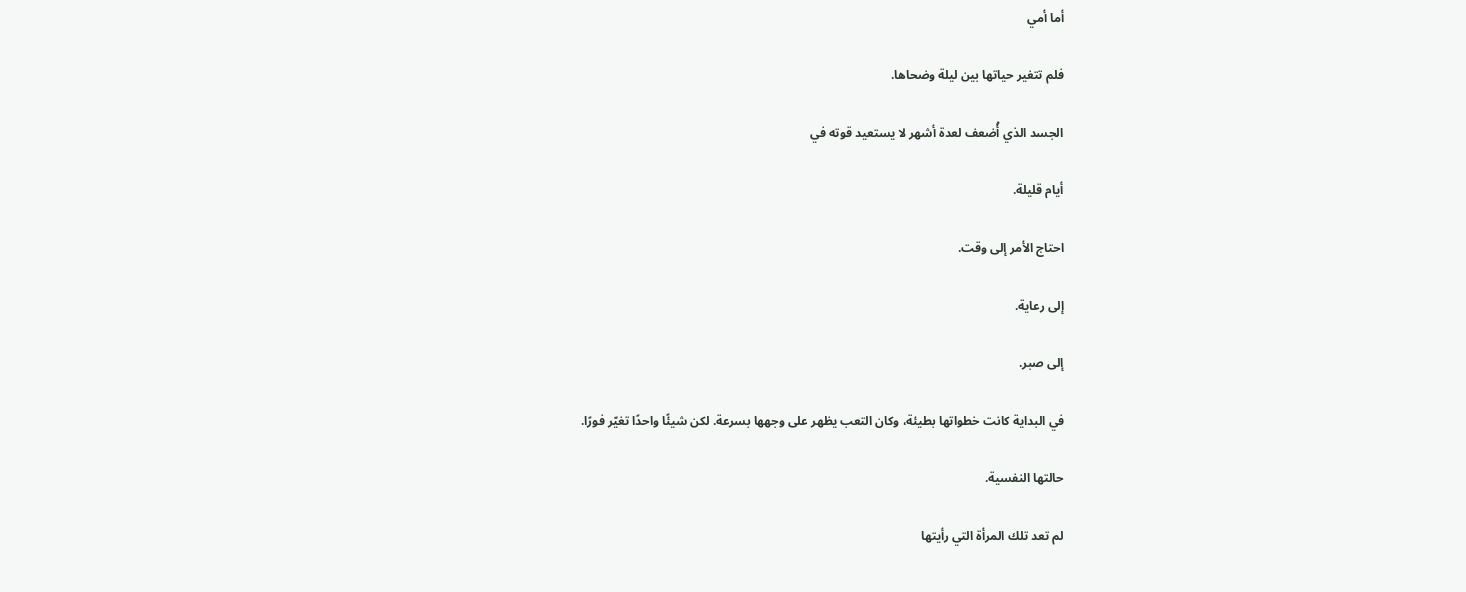أما أمي

فلم تتغير حياتها بين ليلة وضحاها.

الجسد الذي أُضعف لعدة أشهر لا يستعيد قوته في

أيام قليلة.

احتاج الأمر إلى وقت.

إلى رعاية.

إلى صبر.

في البداية كانت خطواتها بطيئة، وكان التعب يظهر على وجهها بسرعة. لكن شيئًا واحدًا تغيّر فورًا.

حالتها النفسية.

لم تعد تلك المرأة التي رأيتها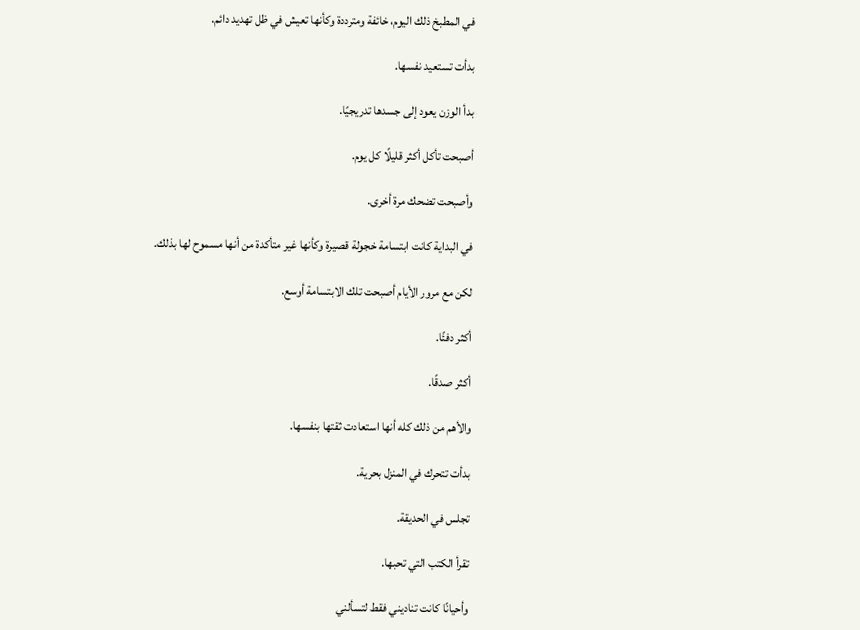في المطبخ ذلك اليوم، خائفة ومترددة وكأنها تعيش في ظل تهديد دائم.

بدأت تستعيد نفسها.

بدأ الوزن يعود إلى جسدها تدريجيًا.

أصبحت تأكل أكثر قليلًا كل يوم.

وأصبحت تضحك مرة أخرى.

في البداية كانت ابتسامة خجولة قصيرة وكأنها غير متأكدة من أنها مسموح لها بذلك.

لكن مع مرور الأيام أصبحت تلك الابتسامة أوسع.

أكثر دفئًا.

أكثر صدقًا.

والأهم من ذلك كله أنها استعادت ثقتها بنفسها.

بدأت تتحرك في المنزل بحرية.

تجلس في الحديقة.

تقرأ الكتب التي تحبها.

وأحيانًا كانت تناديني فقط لتسألني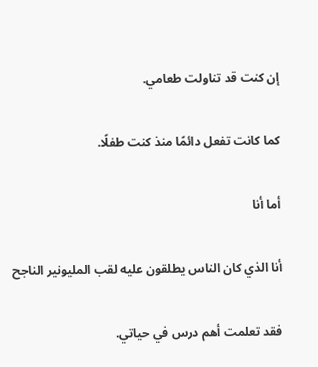إن كنت قد تناولت طعامي.

كما كانت تفعل دائمًا منذ كنت طفلًا.

أما أنا

أنا الذي كان الناس يطلقون عليه لقب المليونير الناجح

فقد تعلمت أهم درس في حياتي.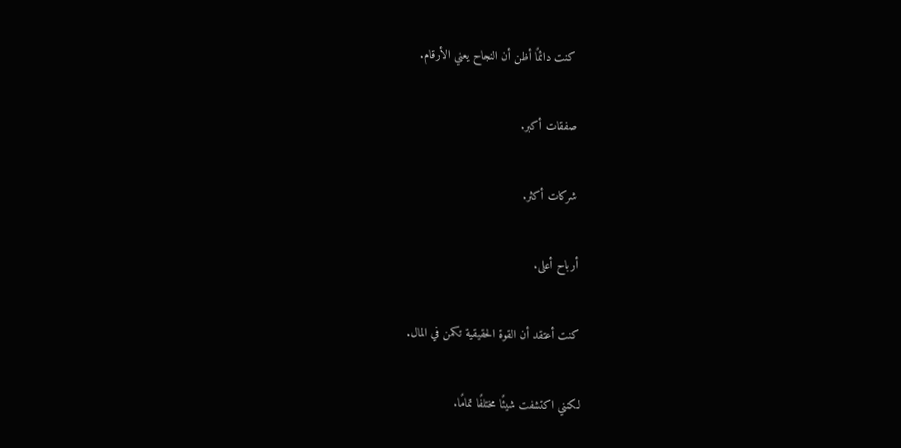كنت دائمًا أظن أن النجاح يعني الأرقام.

صفقات أكبر.

شركات أكثر.

أرباح أعلى.

كنت أعتقد أن القوة الحقيقية تكمن في المال.

لكنني اكتشفت شيئًا مختلفًا تمامًا.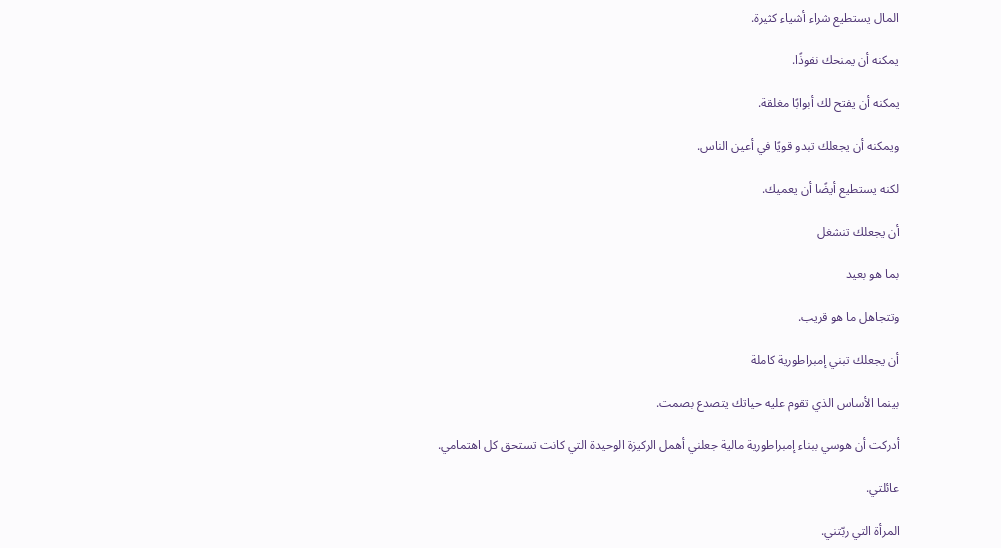المال يستطيع شراء أشياء كثيرة.

يمكنه أن يمنحك نفوذًا.

يمكنه أن يفتح لك أبوابًا مغلقة.

ويمكنه أن يجعلك تبدو قويًا في أعين الناس.

لكنه يستطيع أيضًا أن يعميك.

أن يجعلك تنشغل

بما هو بعيد

وتتجاهل ما هو قريب.

أن يجعلك تبني إمبراطورية كاملة

بينما الأساس الذي تقوم عليه حياتك يتصدع بصمت.

أدركت أن هوسي ببناء إمبراطورية مالية جعلني أهمل الركيزة الوحيدة التي كانت تستحق كل اهتمامي.

عائلتي.

المرأة التي ربّتني.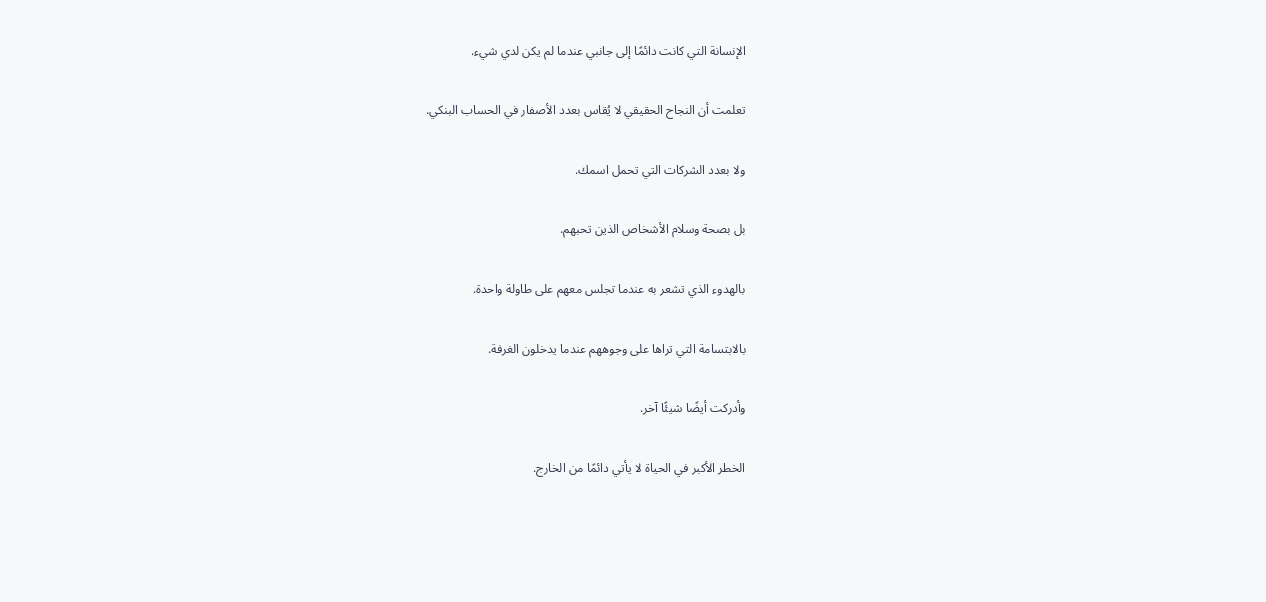الإنسانة التي كانت دائمًا إلى جانبي عندما لم يكن لدي شيء.

تعلمت أن النجاح الحقيقي لا يُقاس بعدد الأصفار في الحساب البنكي.

ولا بعدد الشركات التي تحمل اسمك.

بل بصحة وسلام الأشخاص الذين تحبهم.

بالهدوء الذي تشعر به عندما تجلس معهم على طاولة واحدة.

بالابتسامة التي تراها على وجوههم عندما يدخلون الغرفة.

وأدركت أيضًا شيئًا آخر.

الخطر الأكبر في الحياة لا يأتي دائمًا من الخارج.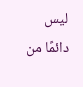ليس دائمًا من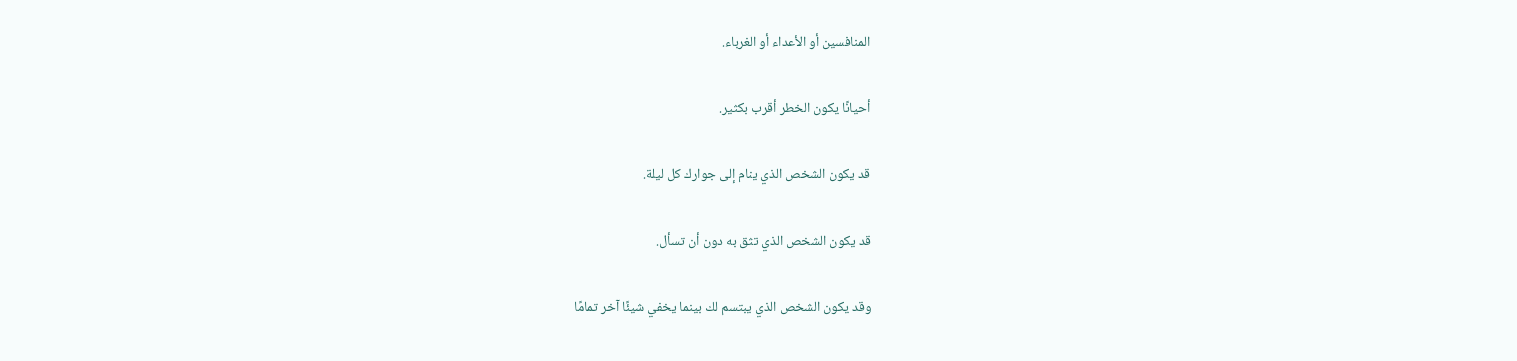المنافسين أو الأعداء أو الغرباء.

أحيانًا يكون الخطر أقرب بكثير.

قد يكون الشخص الذي ينام إلى جوارك كل ليلة.

قد يكون الشخص الذي تثق به دون أن تسأل.

وقد يكون الشخص الذي يبتسم لك بينما يخفي شيئًا آخر تمامًا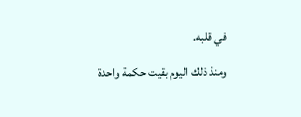في قلبه.

ومنذ ذلك اليوم بقيت حكمة واحدة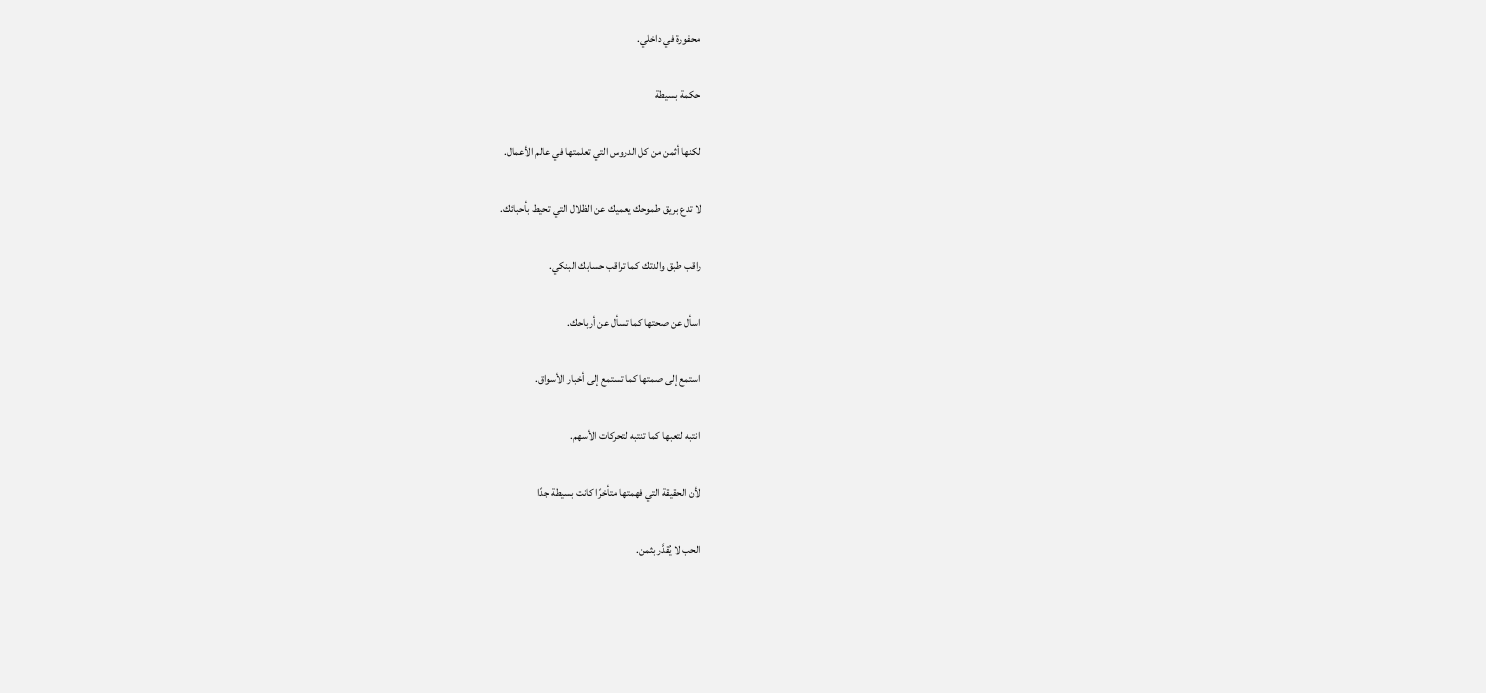محفورة في داخلي.

حكمة بسيطة

لكنها أثمن من كل الدروس التي تعلمتها في عالم الأعمال.

لا تدع بريق طموحك يعميك عن الظلال التي تحيط بأحبائك.

راقب طبق والدتك كما تراقب حسابك البنكي.

اسأل عن صحتها كما تسأل عن أرباحك.

استمع إلى صمتها كما تستمع إلى أخبار الأسواق.

انتبه لتعبها كما تنتبه لتحركات الأسهم.

لأن الحقيقة التي فهمتها متأخرًا كانت بسيطة جدًا

الحب لا يُقدَّر بثمن.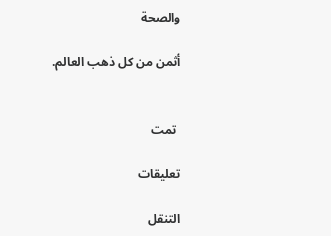والصحة

أثمن من كل ذهب العالم.


 تمت

تعليقات

التنقل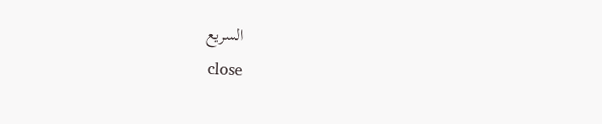السريع
    close